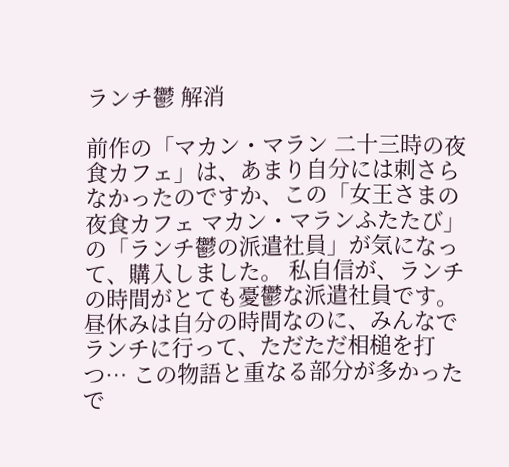ランチ鬱 解消

前作の「マカン・マラン 二十三時の夜食カフェ」は、あまり自分には刺さらなかったのですか、この「女王さまの夜食カフェ マカン・マランふたたび」の「ランチ鬱の派遣社員」が気になって、購入しました。 私自信が、ランチの時間がとても憂鬱な派遣社員です。 昼休みは自分の時間なのに、みんなでランチに行って、ただただ相槌を打つ… この物語と重なる部分が多かったで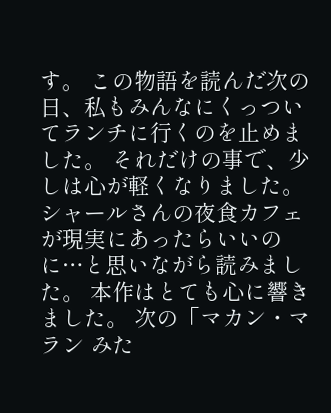す。 この物語を読んだ次の日、私もみんなにくっついてランチに行くのを止めました。 それだけの事で、少しは心が軽くなりました。 シャールさんの夜食カフェが現実にあったらいいのに…と思いながら読みました。 本作はとても心に響きました。 次の「マカン・マラン みた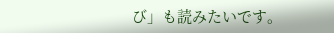び」も読みたいです。